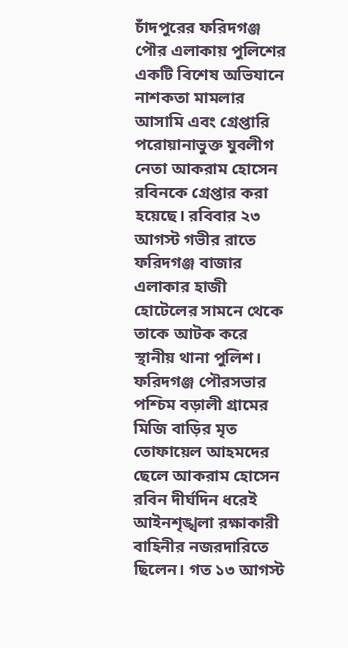চাঁদপুরের ফরিদগঞ্জ পৌর এলাকায় পুলিশের একটি বিশেষ অভিযানে নাশকতা মামলার আসামি এবং গ্রেপ্তারি পরোয়ানাভুক্ত যুবলীগ নেতা আকরাম হোসেন রবিনকে গ্রেপ্তার করা হয়েছে। রবিবার ২৩ আগস্ট গভীর রাতে ফরিদগঞ্জ বাজার এলাকার হাজী হোটেলের সামনে থেকে তাকে আটক করে স্থানীয় থানা পুলিশ। ফরিদগঞ্জ পৌরসভার পশ্চিম বড়ালী গ্রামের মিজি বাড়ির মৃত তোফায়েল আহমদের ছেলে আকরাম হোসেন রবিন দীর্ঘদিন ধরেই আইনশৃঙ্খলা রক্ষাকারী বাহিনীর নজরদারিতে ছিলেন। গত ১৩ আগস্ট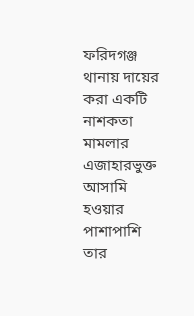ফরিদগঞ্জ থানায় দায়ের করা একটি নাশকতা মামলার এজাহারভুক্ত আসামি হওয়ার পাশাপাশি তার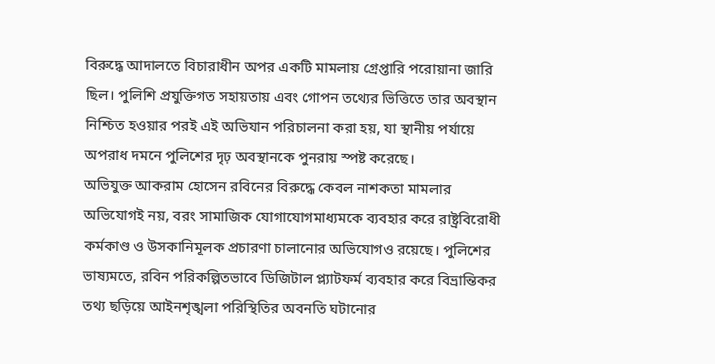বিরুদ্ধে আদালতে বিচারাধীন অপর একটি মামলায় গ্রেপ্তারি পরোয়ানা জারি ছিল। পুলিশি প্রযুক্তিগত সহায়তায় এবং গোপন তথ্যের ভিত্তিতে তার অবস্থান নিশ্চিত হওয়ার পরই এই অভিযান পরিচালনা করা হয়, যা স্থানীয় পর্যায়ে অপরাধ দমনে পুলিশের দৃঢ় অবস্থানকে পুনরায় স্পষ্ট করেছে।
অভিযুক্ত আকরাম হোসেন রবিনের বিরুদ্ধে কেবল নাশকতা মামলার অভিযোগই নয়, বরং সামাজিক যোগাযোগমাধ্যমকে ব্যবহার করে রাষ্ট্রবিরোধী কর্মকাণ্ড ও উসকানিমূলক প্রচারণা চালানোর অভিযোগও রয়েছে। পুলিশের ভাষ্যমতে, রবিন পরিকল্পিতভাবে ডিজিটাল প্ল্যাটফর্ম ব্যবহার করে বিভ্রান্তিকর তথ্য ছড়িয়ে আইনশৃঙ্খলা পরিস্থিতির অবনতি ঘটানোর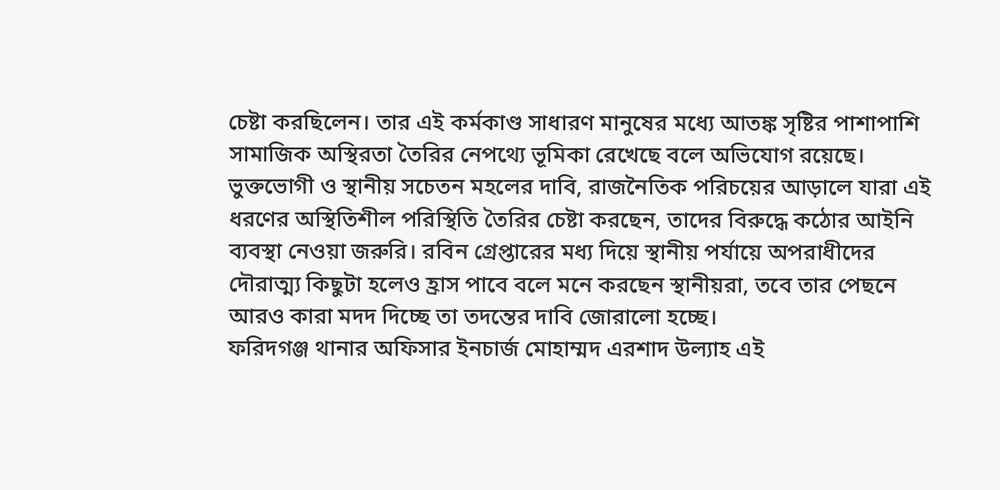চেষ্টা করছিলেন। তার এই কর্মকাণ্ড সাধারণ মানুষের মধ্যে আতঙ্ক সৃষ্টির পাশাপাশি সামাজিক অস্থিরতা তৈরির নেপথ্যে ভূমিকা রেখেছে বলে অভিযোগ রয়েছে। ভুক্তভোগী ও স্থানীয় সচেতন মহলের দাবি, রাজনৈতিক পরিচয়ের আড়ালে যারা এই ধরণের অস্থিতিশীল পরিস্থিতি তৈরির চেষ্টা করছেন, তাদের বিরুদ্ধে কঠোর আইনি ব্যবস্থা নেওয়া জরুরি। রবিন গ্রেপ্তারের মধ্য দিয়ে স্থানীয় পর্যায়ে অপরাধীদের দৌরাত্ম্য কিছুটা হলেও হ্রাস পাবে বলে মনে করছেন স্থানীয়রা, তবে তার পেছনে আরও কারা মদদ দিচ্ছে তা তদন্তের দাবি জোরালো হচ্ছে।
ফরিদগঞ্জ থানার অফিসার ইনচার্জ মোহাম্মদ এরশাদ উল্যাহ এই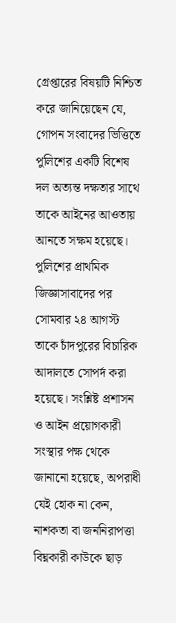গ্রেপ্তারের বিষয়টি নিশ্চিত করে জানিয়েছেন যে, গোপন সংবাদের ভিত্তিতে পুলিশের একটি বিশেষ দল অত্যন্ত দক্ষতার সাথে তাকে আইনের আওতায় আনতে সক্ষম হয়েছে। পুলিশের প্রাথমিক জিজ্ঞাসাবাদের পর সোমবার ২৪ আগস্ট তাকে চাঁদপুরের বিচারিক আদালতে সোপর্দ করা হয়েছে। সংশ্লিষ্ট প্রশাসন ও আইন প্রয়োগকারী সংস্থার পক্ষ থেকে জানানো হয়েছে, অপরাধী যেই হোক না কেন, নাশকতা বা জননিরাপত্তা বিঘ্নকারী কাউকে ছাড়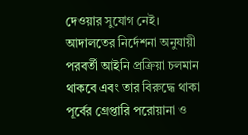দেওয়ার সুযোগ নেই। আদালতের নির্দেশনা অনুযায়ী পরবর্তী আইনি প্রক্রিয়া চলমান থাকবে এবং তার বিরুদ্ধে থাকা পূর্বের গ্রেপ্তারি পরোয়ানা ও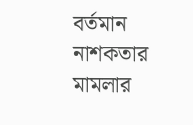বর্তমান নাশকতার মামলার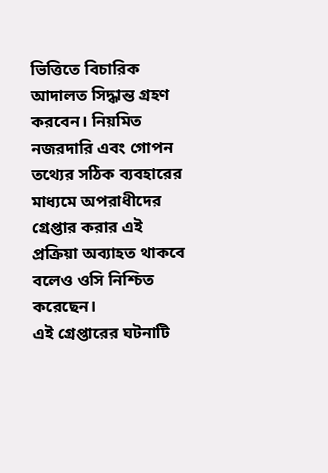ভিত্তিতে বিচারিক আদালত সিদ্ধান্ত গ্রহণ করবেন। নিয়মিত নজরদারি এবং গোপন তথ্যের সঠিক ব্যবহারের মাধ্যমে অপরাধীদের গ্রেপ্তার করার এই প্রক্রিয়া অব্যাহত থাকবে বলেও ওসি নিশ্চিত করেছেন।
এই গ্রেপ্তারের ঘটনাটি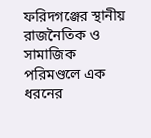ফরিদগঞ্জের স্থানীয় রাজনৈতিক ও সামাজিক পরিমণ্ডলে এক ধরনের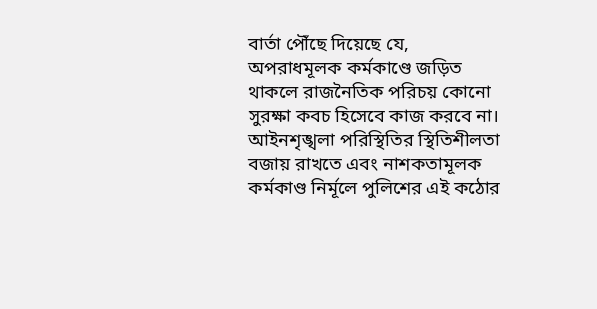বার্তা পৌঁছে দিয়েছে যে, অপরাধমূলক কর্মকাণ্ডে জড়িত থাকলে রাজনৈতিক পরিচয় কোনো সুরক্ষা কবচ হিসেবে কাজ করবে না। আইনশৃঙ্খলা পরিস্থিতির স্থিতিশীলতা বজায় রাখতে এবং নাশকতামূলক কর্মকাণ্ড নির্মূলে পুলিশের এই কঠোর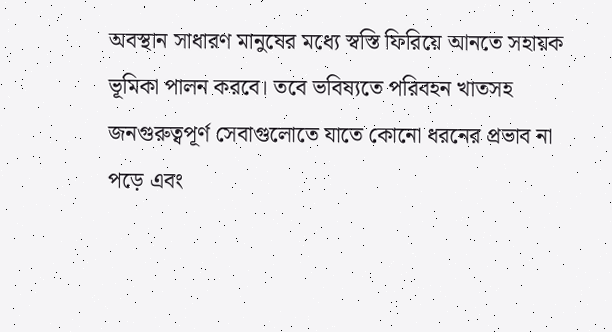অবস্থান সাধারণ মানুষের মধ্যে স্বস্তি ফিরিয়ে আনতে সহায়ক ভূমিকা পালন করবে। তবে ভবিষ্যতে পরিবহন খাতসহ জনগুরুত্বপূর্ণ সেবাগুলোতে যাতে কোনো ধরনের প্রভাব না পড়ে এবং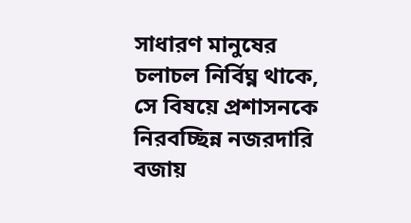সাধারণ মানুষের চলাচল নির্বিঘ্ন থাকে, সে বিষয়ে প্রশাসনকে নিরবচ্ছিন্ন নজরদারি বজায়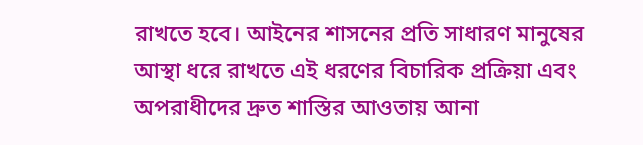রাখতে হবে। আইনের শাসনের প্রতি সাধারণ মানুষের আস্থা ধরে রাখতে এই ধরণের বিচারিক প্রক্রিয়া এবং অপরাধীদের দ্রুত শাস্তির আওতায় আনা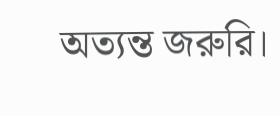অত্যন্ত জরুরি।